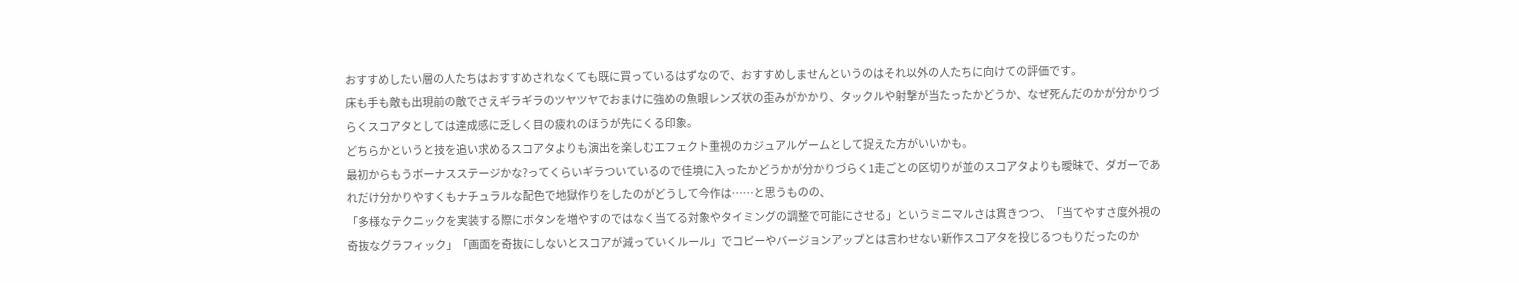おすすめしたい層の人たちはおすすめされなくても既に買っているはずなので、おすすめしませんというのはそれ以外の人たちに向けての評価です。
床も手も敵も出現前の敵でさえギラギラのツヤツヤでおまけに強めの魚眼レンズ状の歪みがかかり、タックルや射撃が当たったかどうか、なぜ死んだのかが分かりづらくスコアタとしては達成感に乏しく目の疲れのほうが先にくる印象。
どちらかというと技を追い求めるスコアタよりも演出を楽しむエフェクト重視のカジュアルゲームとして捉えた方がいいかも。
最初からもうボーナスステージかな?ってくらいギラついているので佳境に入ったかどうかが分かりづらく1走ごとの区切りが並のスコアタよりも曖昧で、ダガーであれだけ分かりやすくもナチュラルな配色で地獄作りをしたのがどうして今作は……と思うものの、
「多様なテクニックを実装する際にボタンを増やすのではなく当てる対象やタイミングの調整で可能にさせる」というミニマルさは貫きつつ、「当てやすさ度外視の奇抜なグラフィック」「画面を奇抜にしないとスコアが減っていくルール」でコピーやバージョンアップとは言わせない新作スコアタを投じるつもりだったのか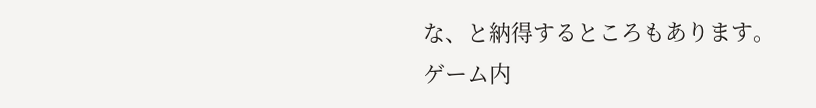な、と納得するところもあります。
ゲーム内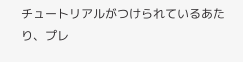チュートリアルがつけられているあたり、プレ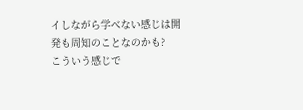イしながら学べない感じは開発も周知のことなのかも?
こういう感じで